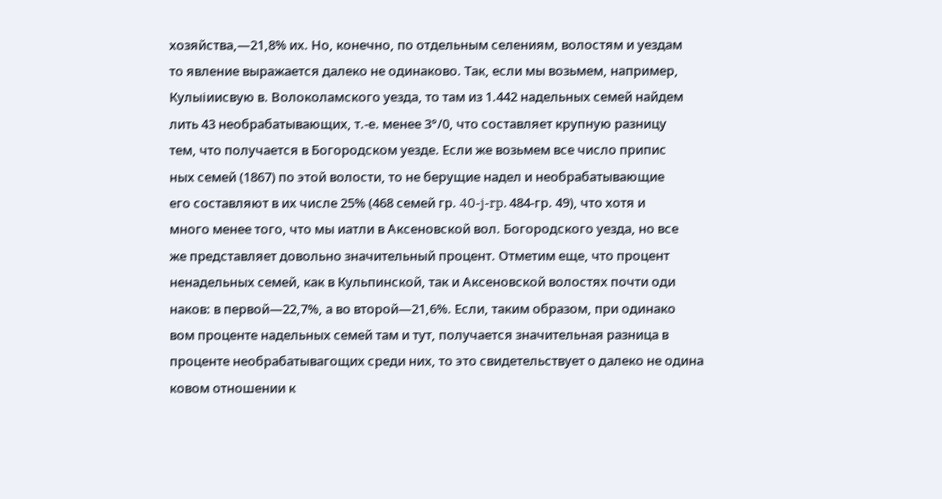хозяйства,—21,8% их. Но, конечно, по отдельным селениям, волостям и уездам
то явление выражается далеко не одинаково. Так, если мы возьмем, например,
Кулыіиисвую в. Волоколамского уезда, то там из 1.442 надельных семей найдем
лить 43 необрабатывающих, т.-е. менее 3°/0, что составляет крупную разницу
тем, что получается в Богородском уезде. Если же возьмем все число припис
ных семей (1867) по этой волости, то не берущие надел и необрабатывающие
его составляют в их числе 25% (468 семей гр. 40-j-rp. 484-гр. 49), что хотя и
много менее того, что мы иатли в Аксеновской вол. Богородского уезда, но все
же представляет довольно значительный процент. Отметим еще, что процент
ненадельных семей, как в Кульпинской, так и Аксеновской волостях почти оди
наков: в первой—22,7%, а во второй—21,6%. Если, таким образом, при одинако
вом проценте надельных семей там и тут, получается значительная разница в
проценте необрабатывагощих среди них, то это свидетельствует о далеко не одина
ковом отношении к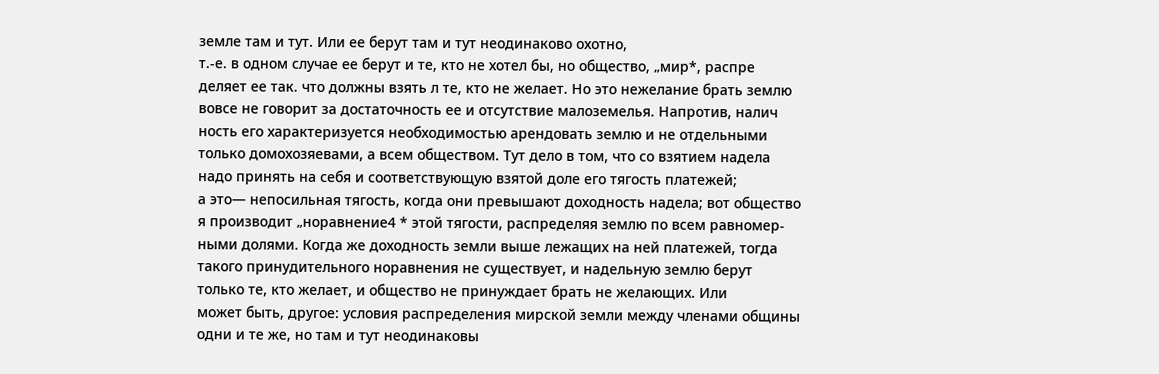земле там и тут. Или ее берут там и тут неодинаково охотно,
т.-е. в одном случае ее берут и те, кто не хотел бы, но общество, „мир*, распре
деляет ее так. что должны взять л те, кто не желает. Но это нежелание брать землю
вовсе не говорит за достаточность ее и отсутствие малоземелья. Напротив, налич
ность его характеризуется необходимостью арендовать землю и не отдельными
только домохозяевами, а всем обществом. Тут дело в том, что со взятием надела
надо принять на себя и соответствующую взятой доле его тягость платежей;
а это— непосильная тягость, когда они превышают доходность надела; вот общество
я производит „норавнение4 * этой тягости, распределяя землю по всем равномер-
ными долями. Когда же доходность земли выше лежащих на ней платежей, тогда
такого принудительного норавнения не существует, и надельную землю берут
только те, кто желает, и общество не принуждает брать не желающих. Или
может быть, другое: условия распределения мирской земли между членами общины
одни и те же, но там и тут неодинаковы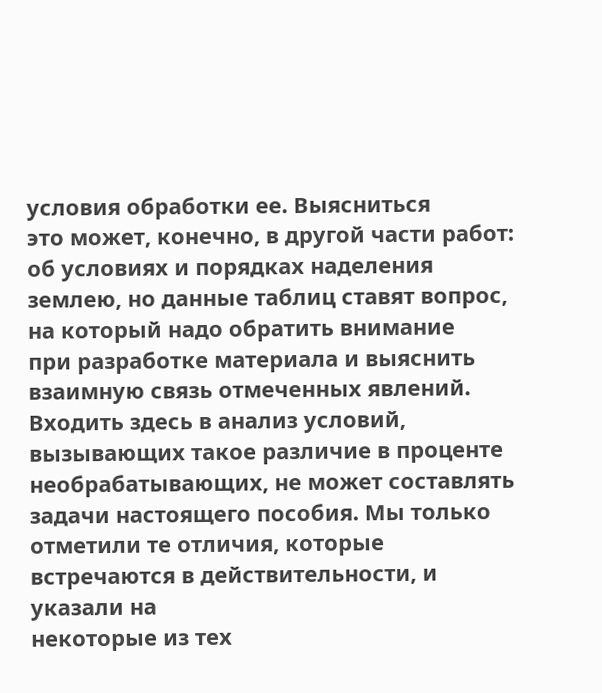условия обработки ее. Выясниться
это может, конечно, в другой части работ: об условиях и порядках наделения
землею, но данные таблиц ставят вопрос, на который надо обратить внимание
при разработке материала и выяснить взаимную связь отмеченных явлений.
Входить здесь в анализ условий, вызывающих такое различие в проценте
необрабатывающих, не может составлять задачи настоящего пособия. Мы только
отметили те отличия, которые встречаются в действительности, и указали на
некоторые из тех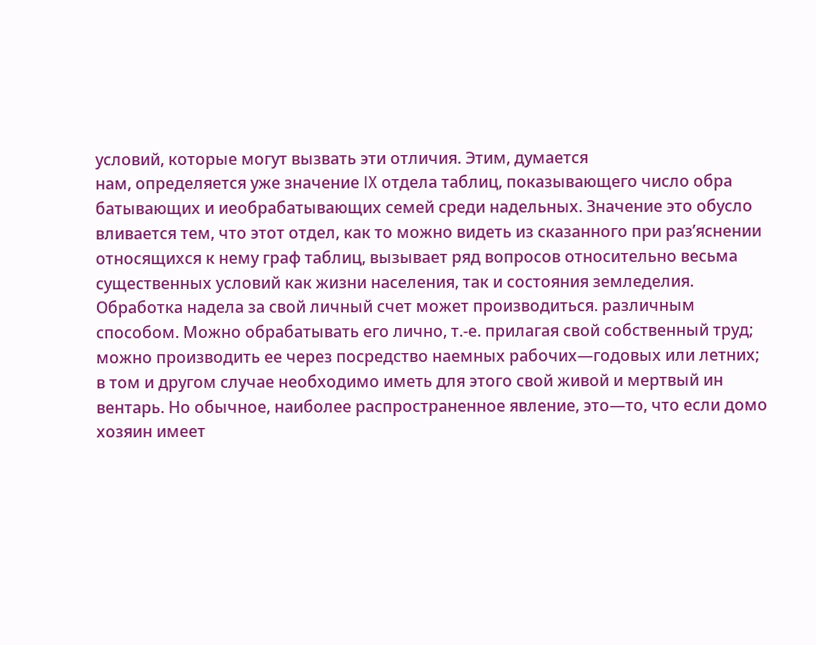условий, которые могут вызвать эти отличия. Этим, думается
нам, определяется уже значение IX отдела таблиц, показывающего число обра
батывающих и иеобрабатывающих семей среди надельных. Значение это обусло
вливается тем, что этот отдел, как то можно видеть из сказанного при раз’яснении
относящихся к нему граф таблиц, вызывает ряд вопросов относительно весьма
существенных условий как жизни населения, так и состояния земледелия.
Обработка надела за свой личный счет может производиться. различным
способом. Можно обрабатывать его лично, т.-е. прилагая свой собственный труд;
можно производить ее через посредство наемных рабочих—годовых или летних;
в том и другом случае необходимо иметь для этого свой живой и мертвый ин
вентарь. Но обычное, наиболее распространенное явление, это—то, что если домо
хозяин имеет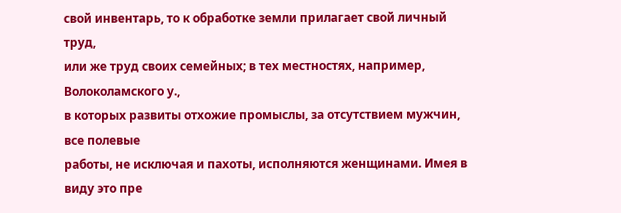свой инвентарь, то к обработке земли прилагает свой личный труд,
или же труд своих семейных; в тех местностях, например, Волоколамского у.,
в которых развиты отхожие промыслы, за отсутствием мужчин, все полевые
работы, не исключая и пахоты, исполняются женщинами. Имея в виду это пре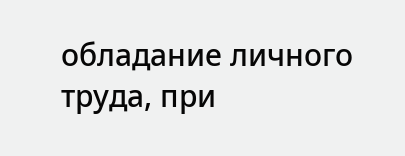обладание личного труда, при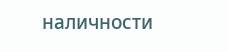наличности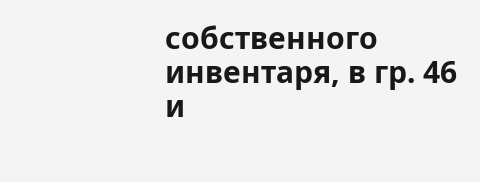собственного инвентаря, в гр. 46 и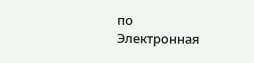по
Электронная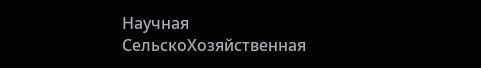Научная СельскоХозяйственная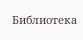Библиотека